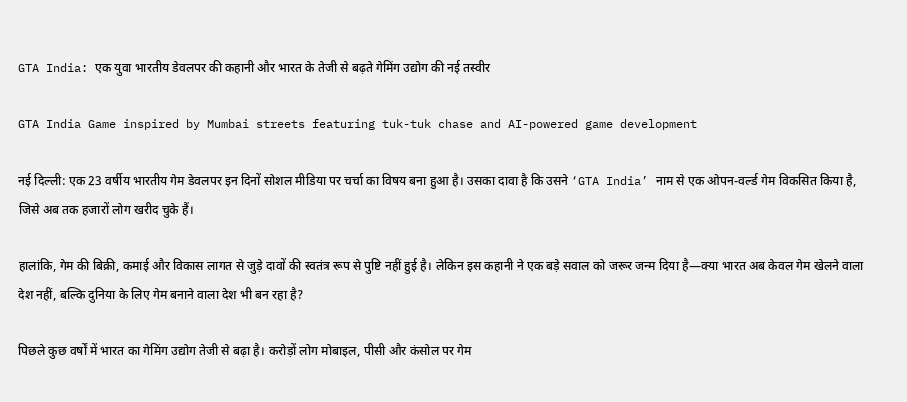GTA India: एक युवा भारतीय डेवलपर की कहानी और भारत के तेजी से बढ़ते गेमिंग उद्योग की नई तस्वीर

GTA India Game inspired by Mumbai streets featuring tuk-tuk chase and AI-powered game development

नई दिल्ली: एक 23 वर्षीय भारतीय गेम डेवलपर इन दिनों सोशल मीडिया पर चर्चा का विषय बना हुआ है। उसका दावा है कि उसने ‘GTA India’ नाम से एक ओपन-वर्ल्ड गेम विकसित किया है, जिसे अब तक हजारों लोग खरीद चुके हैं।

हालांकि, गेम की बिक्री, कमाई और विकास लागत से जुड़े दावों की स्वतंत्र रूप से पुष्टि नहीं हुई है। लेकिन इस कहानी ने एक बड़े सवाल को जरूर जन्म दिया है—क्या भारत अब केवल गेम खेलने वाला देश नहीं, बल्कि दुनिया के लिए गेम बनाने वाला देश भी बन रहा है?

पिछले कुछ वर्षों में भारत का गेमिंग उद्योग तेजी से बढ़ा है। करोड़ों लोग मोबाइल, पीसी और कंसोल पर गेम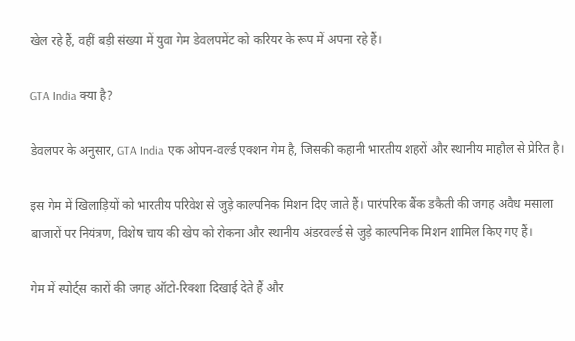खेल रहे हैं, वहीं बड़ी संख्या में युवा गेम डेवलपमेंट को करियर के रूप में अपना रहे हैं।

GTA India क्या है?

डेवलपर के अनुसार, GTA India एक ओपन-वर्ल्ड एक्शन गेम है, जिसकी कहानी भारतीय शहरों और स्थानीय माहौल से प्रेरित है।

इस गेम में खिलाड़ियों को भारतीय परिवेश से जुड़े काल्पनिक मिशन दिए जाते हैं। पारंपरिक बैंक डकैती की जगह अवैध मसाला बाजारों पर नियंत्रण, विशेष चाय की खेप को रोकना और स्थानीय अंडरवर्ल्ड से जुड़े काल्पनिक मिशन शामिल किए गए हैं।

गेम में स्पोर्ट्स कारों की जगह ऑटो-रिक्शा दिखाई देते हैं और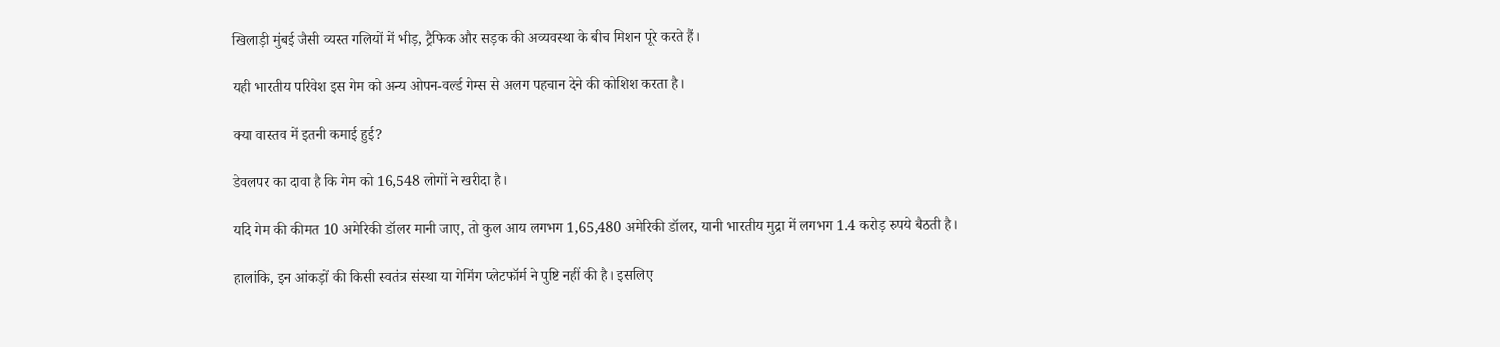खिलाड़ी मुंबई जैसी व्यस्त गलियों में भीड़, ट्रैफिक और सड़क की अव्यवस्था के बीच मिशन पूरे करते हैं।

यही भारतीय परिवेश इस गेम को अन्य ओपन-वर्ल्ड गेम्स से अलग पहचान देने की कोशिश करता है।

क्या वास्तव में इतनी कमाई हुई?

डेवलपर का दावा है कि गेम को 16,548 लोगों ने खरीदा है।

यदि गेम की कीमत 10 अमेरिकी डॉलर मानी जाए, तो कुल आय लगभग 1,65,480 अमेरिकी डॉलर, यानी भारतीय मुद्रा में लगभग 1.4 करोड़ रुपये बैठती है।

हालांकि, इन आंकड़ों की किसी स्वतंत्र संस्था या गेमिंग प्लेटफॉर्म ने पुष्टि नहीं की है। इसलिए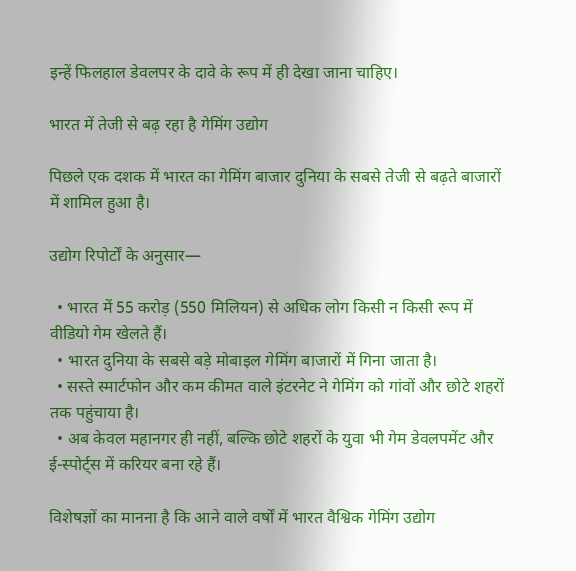इन्हें फिलहाल डेवलपर के दावे के रूप में ही देखा जाना चाहिए।

भारत में तेजी से बढ़ रहा है गेमिंग उद्योग

पिछले एक दशक में भारत का गेमिंग बाजार दुनिया के सबसे तेजी से बढ़ते बाजारों में शामिल हुआ है।

उद्योग रिपोर्टों के अनुसार—

  • भारत में 55 करोड़ (550 मिलियन) से अधिक लोग किसी न किसी रूप में वीडियो गेम खेलते हैं।
  • भारत दुनिया के सबसे बड़े मोबाइल गेमिंग बाजारों में गिना जाता है।
  • सस्ते स्मार्टफोन और कम कीमत वाले इंटरनेट ने गेमिंग को गांवों और छोटे शहरों तक पहुंचाया है।
  • अब केवल महानगर ही नहीं, बल्कि छोटे शहरों के युवा भी गेम डेवलपमेंट और ई-स्पोर्ट्स में करियर बना रहे हैं।

विशेषज्ञों का मानना है कि आने वाले वर्षों में भारत वैश्विक गेमिंग उद्योग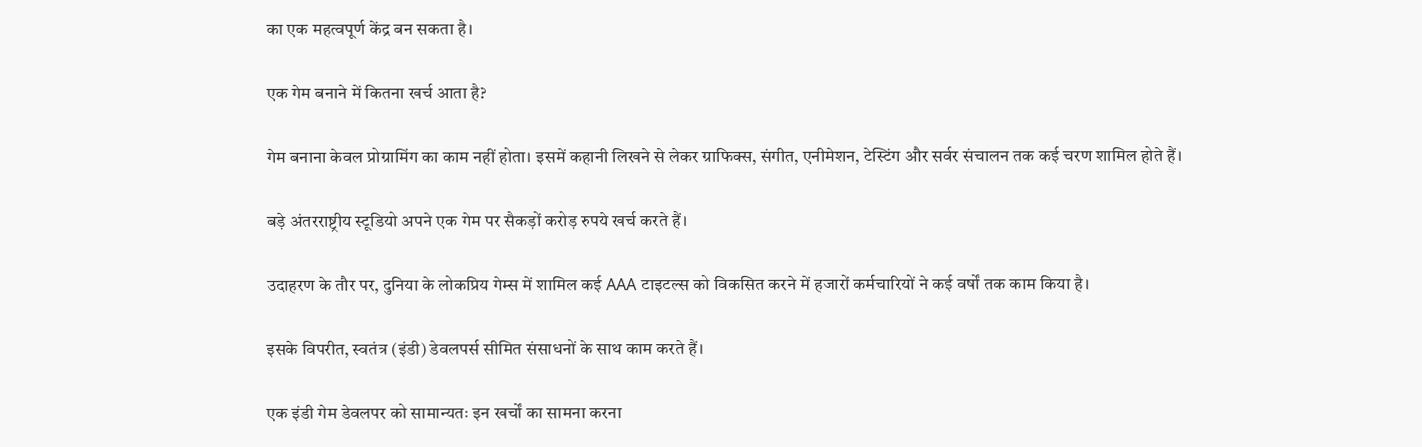का एक महत्वपूर्ण केंद्र बन सकता है।

एक गेम बनाने में कितना खर्च आता है?

गेम बनाना केवल प्रोग्रामिंग का काम नहीं होता। इसमें कहानी लिखने से लेकर ग्राफिक्स, संगीत, एनीमेशन, टेस्टिंग और सर्वर संचालन तक कई चरण शामिल होते हैं।

बड़े अंतरराष्ट्रीय स्टूडियो अपने एक गेम पर सैकड़ों करोड़ रुपये खर्च करते हैं।

उदाहरण के तौर पर, दुनिया के लोकप्रिय गेम्स में शामिल कई AAA टाइटल्स को विकसित करने में हजारों कर्मचारियों ने कई वर्षों तक काम किया है।

इसके विपरीत, स्वतंत्र (इंडी) डेवलपर्स सीमित संसाधनों के साथ काम करते हैं।

एक इंडी गेम डेवलपर को सामान्यतः इन खर्चों का सामना करना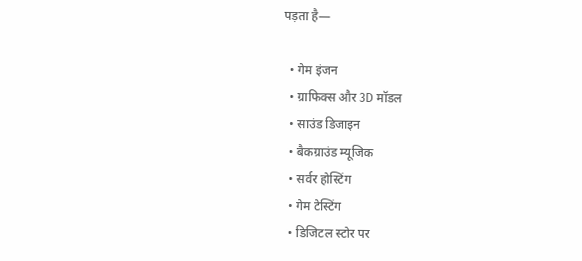पड़ता है—

  • गेम इंजन
  • ग्राफिक्स और 3D मॉडल
  • साउंड डिजाइन
  • बैकग्राउंड म्यूजिक
  • सर्वर होस्टिंग
  • गेम टेस्टिंग
  • डिजिटल स्टोर पर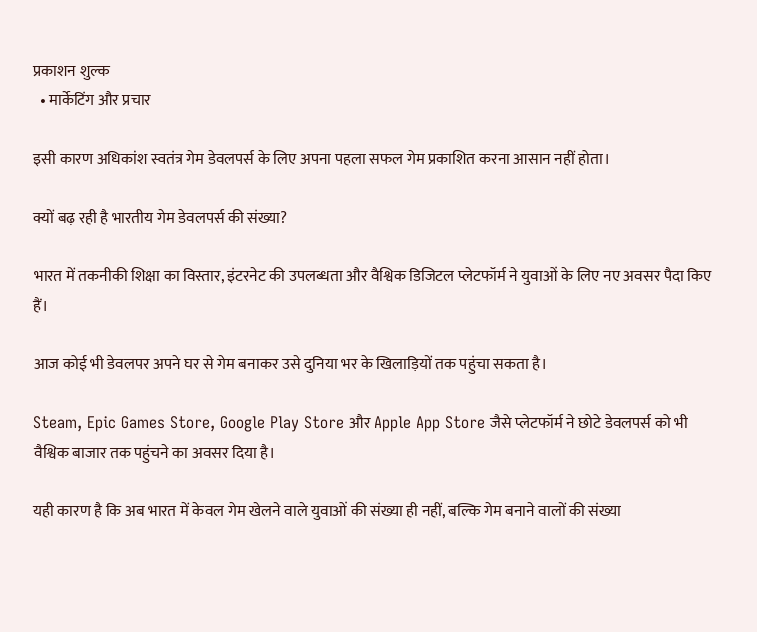प्रकाशन शुल्क
  • मार्केटिंग और प्रचार

इसी कारण अधिकांश स्वतंत्र गेम डेवलपर्स के लिए अपना पहला सफल गेम प्रकाशित करना आसान नहीं होता।

क्यों बढ़ रही है भारतीय गेम डेवलपर्स की संख्या?

भारत में तकनीकी शिक्षा का विस्तार, इंटरनेट की उपलब्धता और वैश्विक डिजिटल प्लेटफॉर्म ने युवाओं के लिए नए अवसर पैदा किए हैं।

आज कोई भी डेवलपर अपने घर से गेम बनाकर उसे दुनिया भर के खिलाड़ियों तक पहुंचा सकता है।

Steam, Epic Games Store, Google Play Store और Apple App Store जैसे प्लेटफॉर्म ने छोटे डेवलपर्स को भी वैश्विक बाजार तक पहुंचने का अवसर दिया है।

यही कारण है कि अब भारत में केवल गेम खेलने वाले युवाओं की संख्या ही नहीं, बल्कि गेम बनाने वालों की संख्या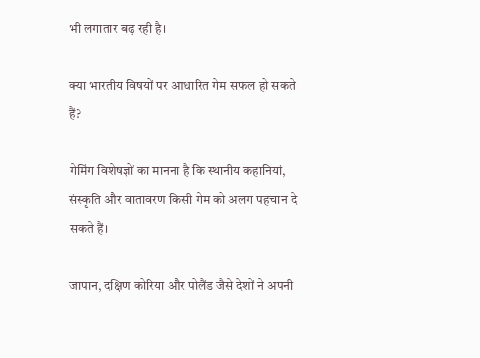भी लगातार बढ़ रही है।

क्या भारतीय विषयों पर आधारित गेम सफल हो सकते हैं?

गेमिंग विशेषज्ञों का मानना है कि स्थानीय कहानियां, संस्कृति और वातावरण किसी गेम को अलग पहचान दे सकते हैं।

जापान, दक्षिण कोरिया और पोलैंड जैसे देशों ने अपनी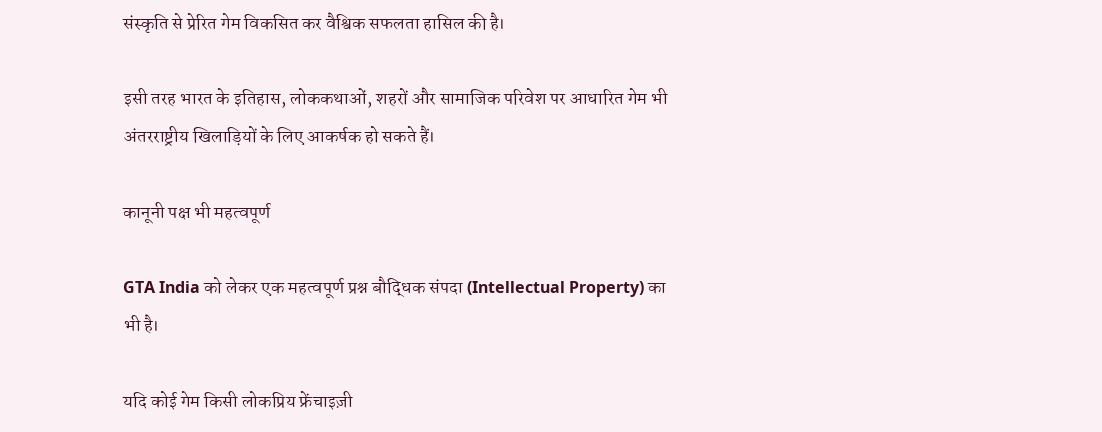संस्कृति से प्रेरित गेम विकसित कर वैश्विक सफलता हासिल की है।

इसी तरह भारत के इतिहास, लोककथाओं, शहरों और सामाजिक परिवेश पर आधारित गेम भी अंतरराष्ट्रीय खिलाड़ियों के लिए आकर्षक हो सकते हैं।

कानूनी पक्ष भी महत्वपूर्ण

GTA India को लेकर एक महत्वपूर्ण प्रश्न बौद्धिक संपदा (Intellectual Property) का भी है।

यदि कोई गेम किसी लोकप्रिय फ्रेंचाइज़ी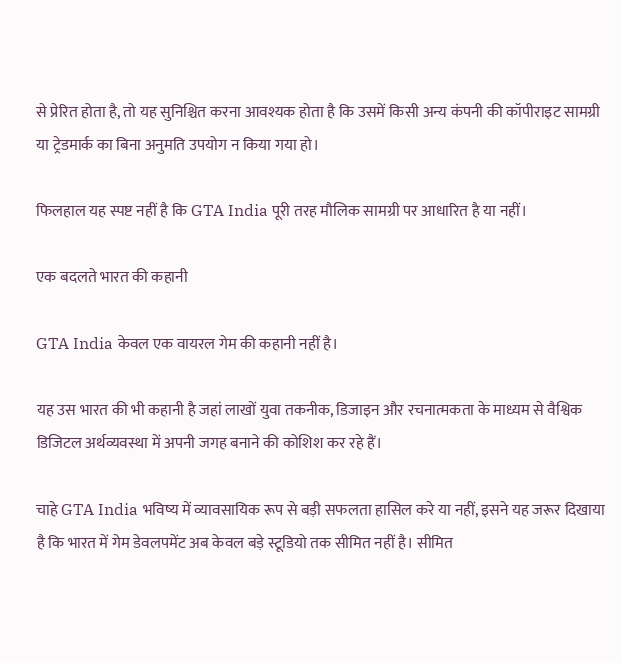से प्रेरित होता है, तो यह सुनिश्चित करना आवश्यक होता है कि उसमें किसी अन्य कंपनी की कॉपीराइट सामग्री या ट्रेडमार्क का बिना अनुमति उपयोग न किया गया हो।

फिलहाल यह स्पष्ट नहीं है कि GTA India पूरी तरह मौलिक सामग्री पर आधारित है या नहीं।

एक बदलते भारत की कहानी

GTA India केवल एक वायरल गेम की कहानी नहीं है।

यह उस भारत की भी कहानी है जहां लाखों युवा तकनीक, डिजाइन और रचनात्मकता के माध्यम से वैश्विक डिजिटल अर्थव्यवस्था में अपनी जगह बनाने की कोशिश कर रहे हैं।

चाहे GTA India भविष्य में व्यावसायिक रूप से बड़ी सफलता हासिल करे या नहीं, इसने यह जरूर दिखाया है कि भारत में गेम डेवलपमेंट अब केवल बड़े स्टूडियो तक सीमित नहीं है। सीमित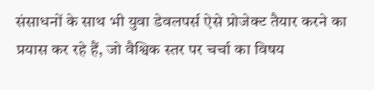संसाधनों के साथ भी युवा डेवलपर्स ऐसे प्रोजेक्ट तैयार करने का प्रयास कर रहे हैं, जो वैश्विक स्तर पर चर्चा का विषय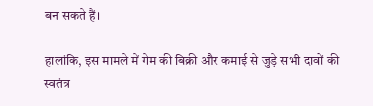बन सकते हैं।

हालांकि, इस मामले में गेम की बिक्री और कमाई से जुड़े सभी दावों की स्वतंत्र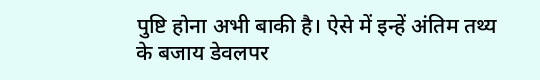पुष्टि होना अभी बाकी है। ऐसे में इन्हें अंतिम तथ्य के बजाय डेवलपर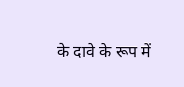के दावे के रूप में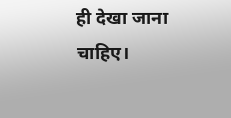ही देखा जाना चाहिए।